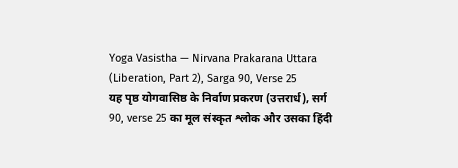Yoga Vasistha — Nirvana Prakarana Uttara (Liberation, Part 2), Sarga 90, Verse 25
यह पृष्ठ योगवासिष्ठ के निर्वाण प्रकरण (उत्तरार्ध), सर्ग 90, verse 25 का मूल संस्कृत श्लोक और उसका हिंदी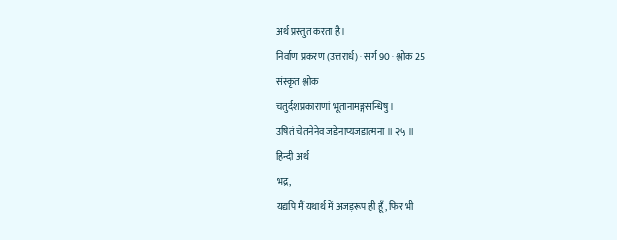अर्थ प्रस्तुत करता है।
निर्वाण प्रकरण (उत्तरार्ध) · सर्ग 90 · श्लोक 25
संस्कृत श्लोक
चतुर्दशप्रकाराणां भूतानामङ्गसन्धिषु ।
उषितं चेतनेनेव जडेनाप्यजडात्मना ॥ २५ ॥
हिन्दी अर्थ
भद्र,
यद्यपि मैं यथार्थ में अजड़रूप ही हूँ, फिर भी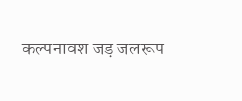कल्पनावश जड़ जलरूप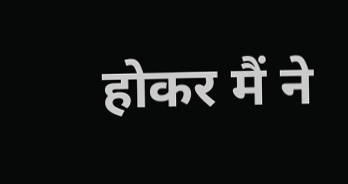होकर मैं ने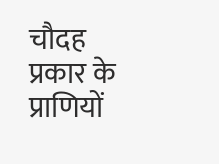चौदह प्रकार के
प्राणियों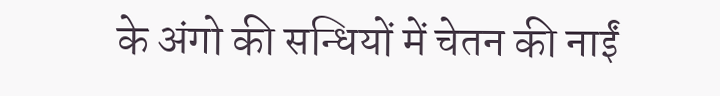के अंगो की सन्धियों में चेतन की नाईं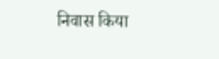निवास किया